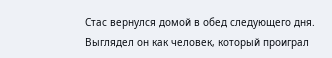Стас вернулся домой в обед следующего дня.
Выглядел он как человек, который проиграл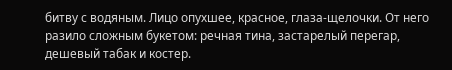битву с водяным. Лицо опухшее, красное, глаза-щелочки. От него разило сложным букетом: речная тина, застарелый перегар, дешевый табак и костер.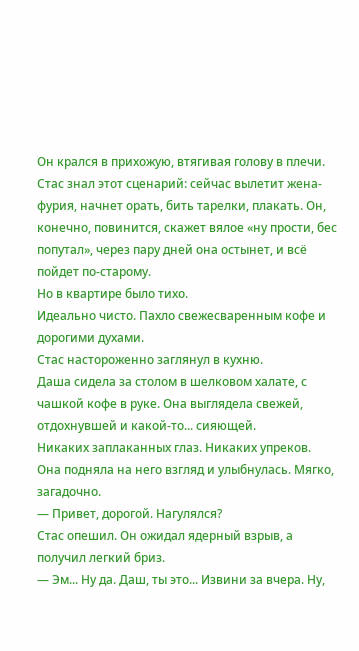Он крался в прихожую, втягивая голову в плечи. Стас знал этот сценарий: сейчас вылетит жена-фурия, начнет орать, бить тарелки, плакать. Он, конечно, повинится, скажет вялое «ну прости, бес попутал», через пару дней она остынет, и всё пойдет по-старому.
Но в квартире было тихо.
Идеально чисто. Пахло свежесваренным кофе и дорогими духами.
Стас настороженно заглянул в кухню.
Даша сидела за столом в шелковом халате, с чашкой кофе в руке. Она выглядела свежей, отдохнувшей и какой-то... сияющей.
Никаких заплаканных глаз. Никаких упреков.
Она подняла на него взгляд и улыбнулась. Мягко, загадочно.
— Привет, дорогой. Нагулялся?
Стас опешил. Он ожидал ядерный взрыв, а получил легкий бриз.
— Эм... Ну да. Даш, ты это... Извини за вчера. Ну,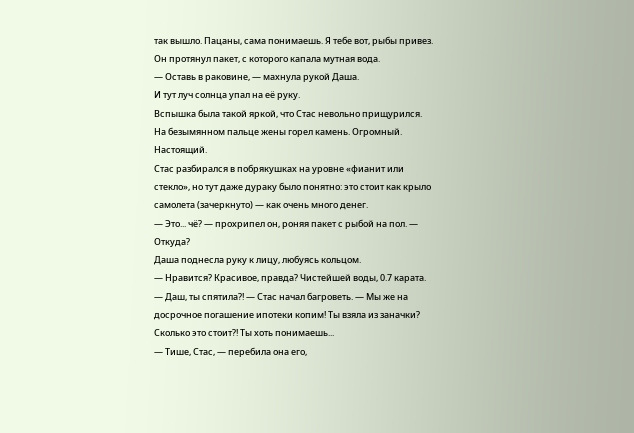так вышло. Пацаны, сама понимаешь. Я тебе вот, рыбы привез.
Он протянул пакет, с которого капала мутная вода.
— Оставь в раковине, — махнула рукой Даша.
И тут луч солнца упал на её руку.
Вспышка была такой яркой, что Стас невольно прищурился.
На безымянном пальце жены горел камень. Огромный. Настоящий.
Стас разбирался в побрякушках на уровне «фианит или стекло», но тут даже дураку было понятно: это стоит как крыло самолета (зачеркнуто) — как очень много денег.
— Это... чё? — прохрипел он, роняя пакет с рыбой на пол. — Откуда?
Даша поднесла руку к лицу, любуясь кольцом.
— Нравится? Красивое, правда? Чистейшей воды, 0.7 карата.
— Даш, ты спятила?! — Стас начал багроветь. — Мы же на досрочное погашение ипотеки копим! Ты взяла из заначки? Сколько это стоит?! Ты хоть понимаешь...
— Тише, Стас, — перебила она его,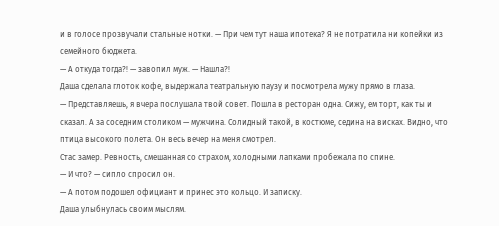и в голосе прозвучали стальные нотки. — При чем тут наша ипотека? Я не потратила ни копейки из семейного бюджета.
— А откуда тогда?! — завопил муж. — Нашла?!
Даша сделала глоток кофе, выдержала театральную паузу и посмотрела мужу прямо в глаза.
— Представляешь, я вчера послушала твой совет. Пошла в ресторан одна. Сижу, ем торт, как ты и сказал. А за соседним столиком — мужчина. Солидный такой, в костюме, седина на висках. Видно, что птица высокого полета. Он весь вечер на меня смотрел.
Стас замер. Ревность, смешанная со страхом, холодными лапками пробежала по спине.
— И что? — сипло спросил он.
— А потом подошел официант и принес это кольцо. И записку.
Даша улыбнулась своим мыслям.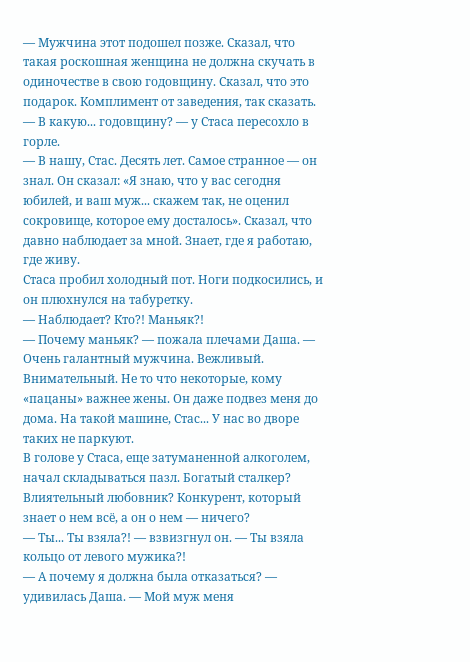— Мужчина этот подошел позже. Сказал, что такая роскошная женщина не должна скучать в одиночестве в свою годовщину. Сказал, что это подарок. Комплимент от заведения, так сказать.
— В какую... годовщину? — у Стаса пересохло в горле.
— В нашу, Стас. Десять лет. Самое странное — он знал. Он сказал: «Я знаю, что у вас сегодня юбилей, и ваш муж... скажем так, не оценил сокровище, которое ему досталось». Сказал, что давно наблюдает за мной. Знает, где я работаю, где живу.
Стаса пробил холодный пот. Ноги подкосились, и он плюхнулся на табуретку.
— Наблюдает? Кто?! Маньяк?!
— Почему маньяк? — пожала плечами Даша. — Очень галантный мужчина. Вежливый. Внимательный. Не то что некоторые, кому «пацаны» важнее жены. Он даже подвез меня до дома. На такой машине, Стас... У нас во дворе таких не паркуют.
В голове у Стаса, еще затуманенной алкоголем, начал складываться пазл. Богатый сталкер? Влиятельный любовник? Конкурент, который знает о нем всё, а он о нем — ничего?
— Ты... Ты взяла?! — взвизгнул он. — Ты взяла кольцо от левого мужика?!
— А почему я должна была отказаться? — удивилась Даша. — Мой муж меня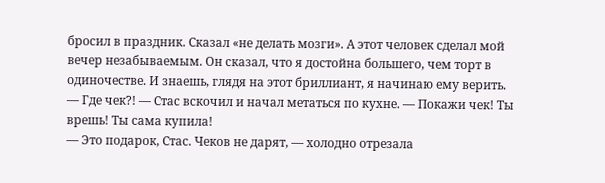бросил в праздник. Сказал «не делать мозги». А этот человек сделал мой вечер незабываемым. Он сказал, что я достойна большего, чем торт в одиночестве. И знаешь, глядя на этот бриллиант, я начинаю ему верить.
— Где чек?! — Стас вскочил и начал метаться по кухне. — Покажи чек! Ты врешь! Ты сама купила!
— Это подарок, Стас. Чеков не дарят, — холодно отрезала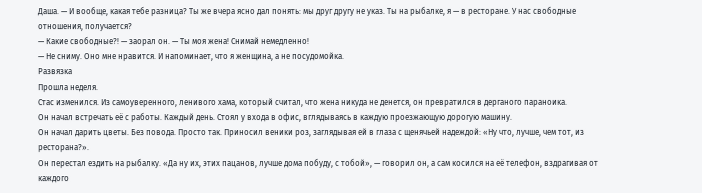Даша. — И вообще, какая тебе разница? Ты же вчера ясно дал понять: мы друг другу не указ. Ты на рыбалке, я — в ресторане. У нас свободные отношения, получается?
— Какие свободные?! — заорал он. — Ты моя жена! Снимай немедленно!
— Не сниму. Оно мне нравится. И напоминает, что я женщина, а не посудомойка.
Развязка
Прошла неделя.
Стас изменился. Из самоуверенного, ленивого хама, который считал, что жена никуда не денется, он превратился в дерганого параноика.
Он начал встречать её с работы. Каждый день. Стоял у входа в офис, вглядываясь в каждую проезжающую дорогую машину.
Он начал дарить цветы. Без повода. Просто так. Приносил веники роз, заглядывая ей в глаза с щенячьей надеждой: «Ну что, лучше, чем тот, из ресторана?».
Он перестал ездить на рыбалку. «Да ну их, этих пацанов, лучше дома побуду, с тобой», — говорил он, а сам косился на её телефон, вздрагивая от каждого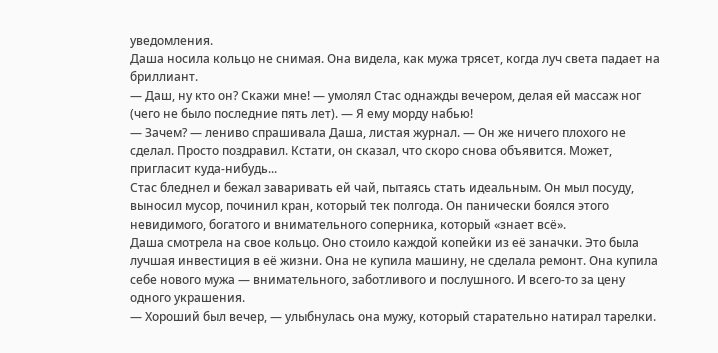уведомления.
Даша носила кольцо не снимая. Она видела, как мужа трясет, когда луч света падает на бриллиант.
— Даш, ну кто он? Скажи мне! — умолял Стас однажды вечером, делая ей массаж ног (чего не было последние пять лет). — Я ему морду набью!
— Зачем? — лениво спрашивала Даша, листая журнал. — Он же ничего плохого не сделал. Просто поздравил. Кстати, он сказал, что скоро снова объявится. Может, пригласит куда-нибудь...
Стас бледнел и бежал заваривать ей чай, пытаясь стать идеальным. Он мыл посуду, выносил мусор, починил кран, который тек полгода. Он панически боялся этого невидимого, богатого и внимательного соперника, который «знает всё».
Даша смотрела на свое кольцо. Оно стоило каждой копейки из её заначки. Это была лучшая инвестиция в её жизни. Она не купила машину, не сделала ремонт. Она купила себе нового мужа — внимательного, заботливого и послушного. И всего-то за цену одного украшения.
— Хороший был вечер, — улыбнулась она мужу, который старательно натирал тарелки.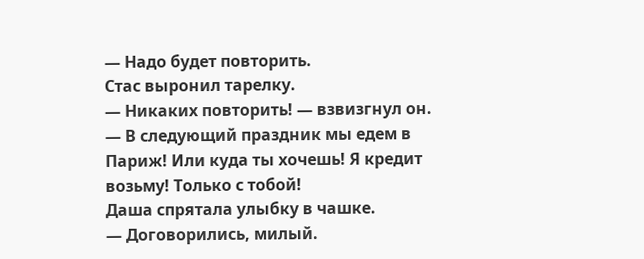— Надо будет повторить.
Стас выронил тарелку.
— Никаких повторить! — взвизгнул он. — В следующий праздник мы едем в Париж! Или куда ты хочешь! Я кредит возьму! Только с тобой!
Даша спрятала улыбку в чашке.
— Договорились, милый.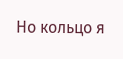Но кольцо я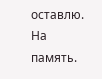оставлю. На память.